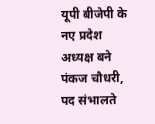यूपी बीजेपी के नए प्रदेश अध्यक्ष बने पंकज चौधरी, पद संभालते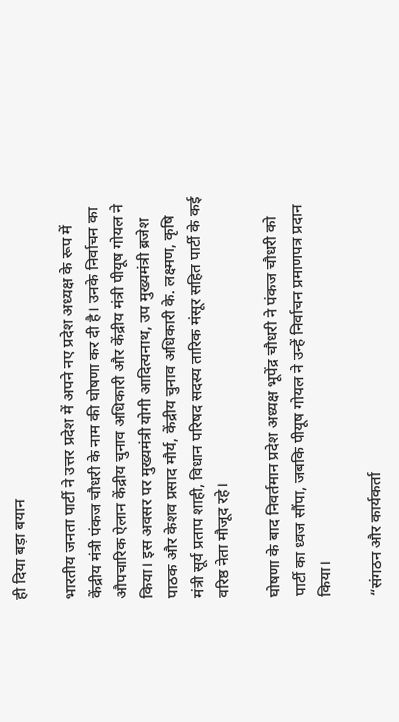ही दिया बड़ा बयान

भारतीय जनता पार्टी ने उत्तर प्रदेश में अपने नए प्रदेश अध्यक्ष के रूप में केंद्रीय मंत्री पंकज चौधरी के नाम की घोषणा कर दी है। उनके निर्वाचन का औपचारिक ऐलान केंद्रीय चुनाव अधिकारी और केंद्रीय मंत्री पीयूष गोयल ने किया। इस अवसर पर मुख्यमंत्री योगी आदित्यनाथ, उप मुख्यमंत्री ब्रजेश पाठक और केशव प्रसाद मौर्य, केंद्रीय चुनाव अधिकारी के. लक्ष्मण, कृषि मंत्री सूर्य प्रताप शाही, विधान परिषद सदस्य तारिक मंसूर सहित पार्टी के कई वरिष्ठ नेता मौजूद रहे।

घोषणा के बाद निवर्तमान प्रदेश अध्यक्ष भूपेंद्र चौधरी ने पंकज चौधरी को पार्टी का ध्वज सौंपा, जबकि पीयूष गोयल ने उन्हें निर्वाचन प्रमाणपत्र प्रदान किया।

“संगठन और कार्यकर्ता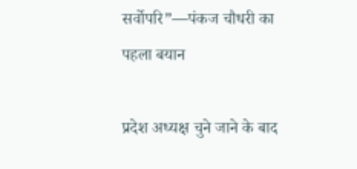सर्वोपरि”—पंकज चौधरी का पहला बयान

प्रदेश अध्यक्ष चुने जाने के बाद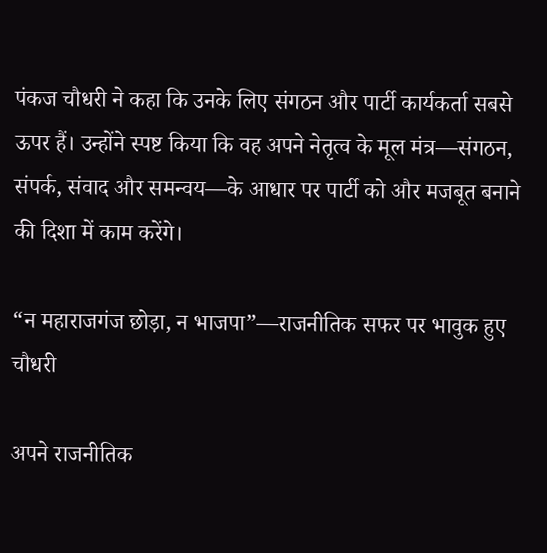पंकज चौधरी ने कहा कि उनके लिए संगठन और पार्टी कार्यकर्ता सबसे ऊपर हैं। उन्होंने स्पष्ट किया कि वह अपने नेतृत्व के मूल मंत्र—संगठन, संपर्क, संवाद और समन्वय—के आधार पर पार्टी को और मजबूत बनाने की दिशा में काम करेंगे।

“न महाराजगंज छोड़ा, न भाजपा”—राजनीतिक सफर पर भावुक हुए चौधरी

अपने राजनीतिक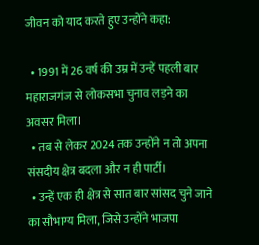जीवन को याद करते हुए उन्होंने कहा:

  • 1991 में 26 वर्ष की उम्र में उन्हें पहली बार महाराजगंज से लोकसभा चुनाव लड़ने का अवसर मिला।
  • तब से लेकर 2024 तक उन्होंने न तो अपना संसदीय क्षेत्र बदला और न ही पार्टी।
  • उन्हें एक ही क्षेत्र से सात बार सांसद चुने जाने का सौभाग्य मिला, जिसे उन्होंने भाजपा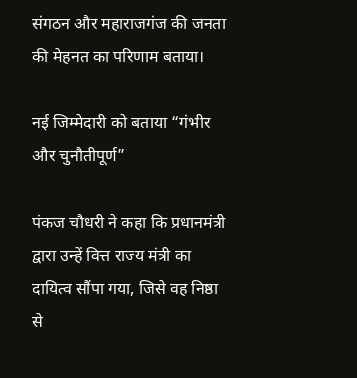संगठन और महाराजगंज की जनता की मेहनत का परिणाम बताया।

नई जिम्मेदारी को बताया “गंभीर और चुनौतीपूर्ण”

पंकज चौधरी ने कहा कि प्रधानमंत्री द्वारा उन्हें वित्त राज्य मंत्री का दायित्व सौंपा गया, जिसे वह निष्ठा से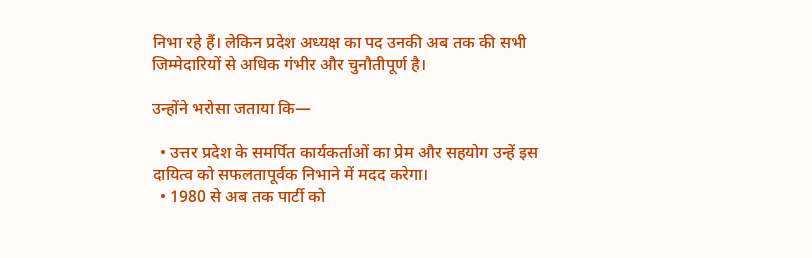निभा रहे हैं। लेकिन प्रदेश अध्यक्ष का पद उनकी अब तक की सभी जिम्मेदारियों से अधिक गंभीर और चुनौतीपूर्ण है।

उन्होंने भरोसा जताया कि—

  • उत्तर प्रदेश के समर्पित कार्यकर्ताओं का प्रेम और सहयोग उन्हें इस दायित्व को सफलतापूर्वक निभाने में मदद करेगा।
  • 1980 से अब तक पार्टी को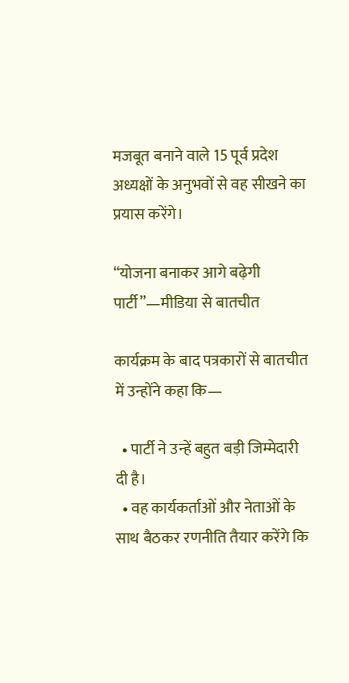मजबूत बनाने वाले 15 पूर्व प्रदेश अध्यक्षों के अनुभवों से वह सीखने का प्रयास करेंगे।

“योजना बनाकर आगे बढ़ेगी पार्टी”—मीडिया से बातचीत

कार्यक्रम के बाद पत्रकारों से बातचीत में उन्होंने कहा कि—

  • पार्टी ने उन्हें बहुत बड़ी जिम्मेदारी दी है।
  • वह कार्यकर्ताओं और नेताओं के साथ बैठकर रणनीति तैयार करेंगे कि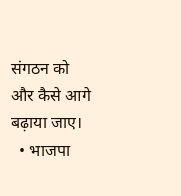संगठन को और कैसे आगे बढ़ाया जाए।
  • भाजपा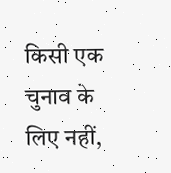किसी एक चुनाव के लिए नहीं,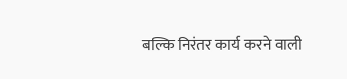बल्कि निरंतर कार्य करने वाली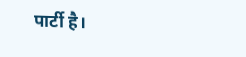पार्टी है।